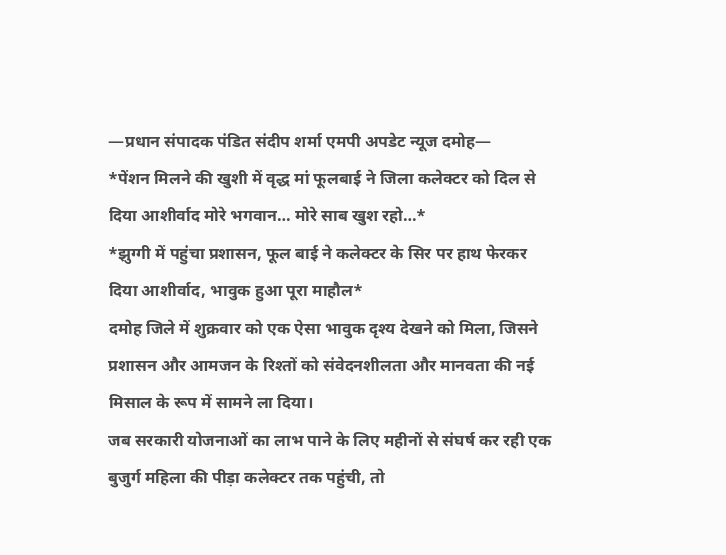—प्रधान संपादक पंडित संदीप शर्मा एमपी अपडेट न्यूज दमोह—
*पेंशन मिलने की खुशी में वृद्ध मां फूलबाई ने जिला कलेक्टर को दिल से दिया आशीर्वाद मोरे भगवान… मोरे साब खुश रहो…*
*झुग्गी में पहुंचा प्रशासन, फूल बाई ने कलेक्टर के सिर पर हाथ फेरकर दिया आशीर्वाद, भावुक हुआ पूरा माहौल*
दमोह जिले में शुक्रवार को एक ऐसा भावुक दृश्य देखने को मिला, जिसने प्रशासन और आमजन के रिश्तों को संवेदनशीलता और मानवता की नई मिसाल के रूप में सामने ला दिया।
जब सरकारी योजनाओं का लाभ पाने के लिए महीनों से संघर्ष कर रही एक बुजुर्ग महिला की पीड़ा कलेक्टर तक पहुंची, तो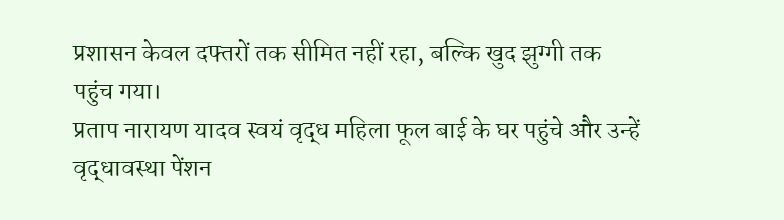प्रशासन केवल दफ्तरों तक सीमित नहीं रहा, बल्कि खुद झुग्गी तक पहुंच गया।
प्रताप नारायण यादव स्वयं वृद्ध महिला फूल बाई के घर पहुंचे और उन्हें वृद्धावस्था पेंशन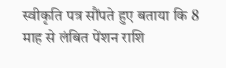स्वीकृति पत्र सौंपते हुए बताया कि 8 माह से लंबित पेंशन राशि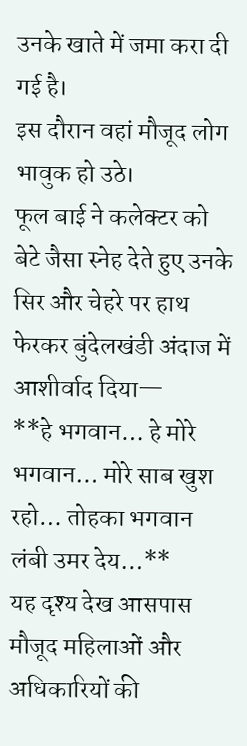उनके खाते में जमा करा दी गई है।
इस दौरान वहां मौजूद लोग भावुक हो उठे।
फूल बाई ने कलेक्टर को बेटे जैसा स्नेह देते हुए उनके सिर और चेहरे पर हाथ फेरकर बुंदेलखंडी अंदाज में आशीर्वाद दिया—
**हे भगवान… हे मोरे भगवान… मोरे साब खुश रहो… तोहका भगवान लंबी उमर देय…**
यह दृश्य देख आसपास मौजूद महिलाओं और अधिकारियों की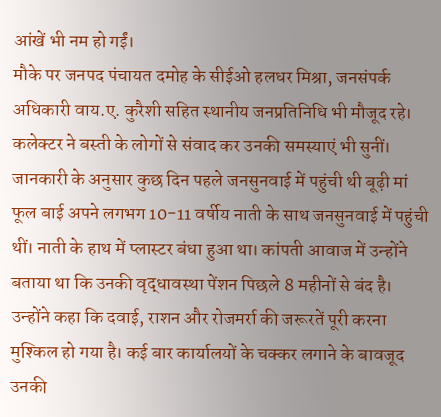आंखें भी नम हो गईं।
मौके पर जनपद पंचायत दमोह के सीईओ हलधर मिश्रा, जनसंपर्क अधिकारी वाय.ए. कुरैशी सहित स्थानीय जनप्रतिनिधि भी मौजूद रहे। कलेक्टर ने बस्ती के लोगों से संवाद कर उनकी समस्याएं भी सुनीं।
जानकारी के अनुसार कुछ दिन पहले जनसुनवाई में पहुंची थी बूढ़ी मां फूल बाई अपने लगभग 10-11 वर्षीय नाती के साथ जनसुनवाई में पहुंची थीं। नाती के हाथ में प्लास्टर बंधा हुआ था। कांपती आवाज में उन्होंने बताया था कि उनकी वृद्धावस्था पेंशन पिछले 8 महीनों से बंद है।
उन्होंने कहा कि दवाई, राशन और रोजमर्रा की जरूरतें पूरी करना मुश्किल हो गया है। कई बार कार्यालयों के चक्कर लगाने के बावजूद उनकी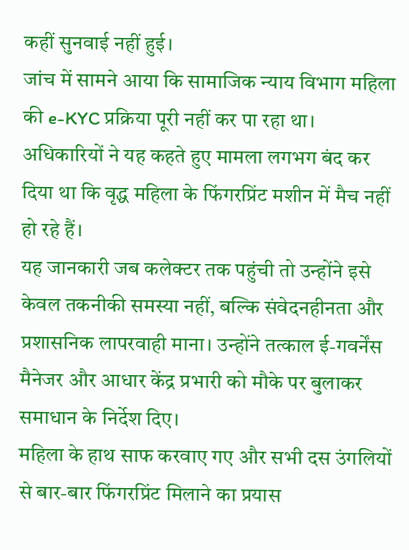कहीं सुनवाई नहीं हुई।
जांच में सामने आया कि सामाजिक न्याय विभाग महिला की e-KYC प्रक्रिया पूरी नहीं कर पा रहा था। अधिकारियों ने यह कहते हुए मामला लगभग बंद कर दिया था कि वृद्ध महिला के फिंगरप्रिंट मशीन में मैच नहीं हो रहे हैं।
यह जानकारी जब कलेक्टर तक पहुंची तो उन्होंने इसे केवल तकनीकी समस्या नहीं, बल्कि संवेदनहीनता और प्रशासनिक लापरवाही माना। उन्होंने तत्काल ई-गवर्नेंस मैनेजर और आधार केंद्र प्रभारी को मौके पर बुलाकर समाधान के निर्देश दिए।
महिला के हाथ साफ करवाए गए और सभी दस उंगलियों से बार-बार फिंगरप्रिंट मिलाने का प्रयास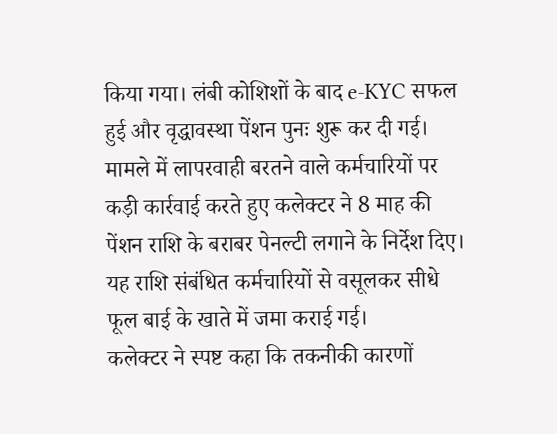किया गया। लंबी कोशिशों के बाद e-KYC सफल हुई और वृद्धावस्था पेंशन पुनः शुरू कर दी गई।
मामले में लापरवाही बरतने वाले कर्मचारियों पर कड़ी कार्रवाई करते हुए कलेक्टर ने 8 माह की पेंशन राशि के बराबर पेनल्टी लगाने के निर्देश दिए। यह राशि संबंधित कर्मचारियों से वसूलकर सीधे फूल बाई के खाते में जमा कराई गई।
कलेक्टर ने स्पष्ट कहा कि तकनीकी कारणों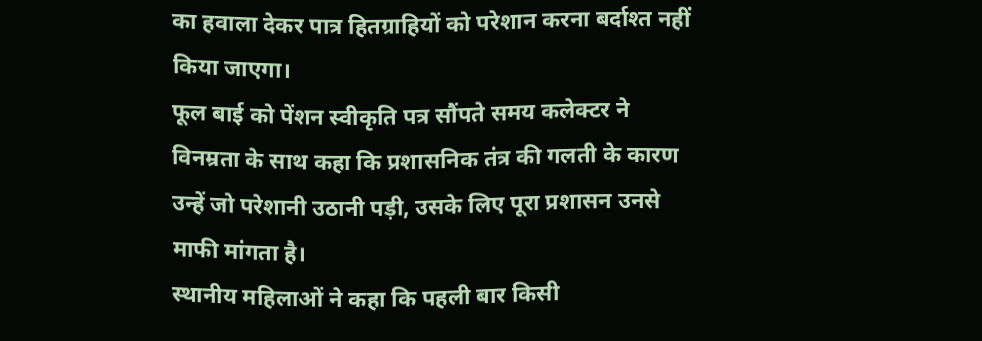का हवाला देकर पात्र हितग्राहियों को परेशान करना बर्दाश्त नहीं किया जाएगा।
फूल बाई को पेंशन स्वीकृति पत्र सौंपते समय कलेक्टर ने विनम्रता के साथ कहा कि प्रशासनिक तंत्र की गलती के कारण उन्हें जो परेशानी उठानी पड़ी, उसके लिए पूरा प्रशासन उनसे माफी मांगता है।
स्थानीय महिलाओं ने कहा कि पहली बार किसी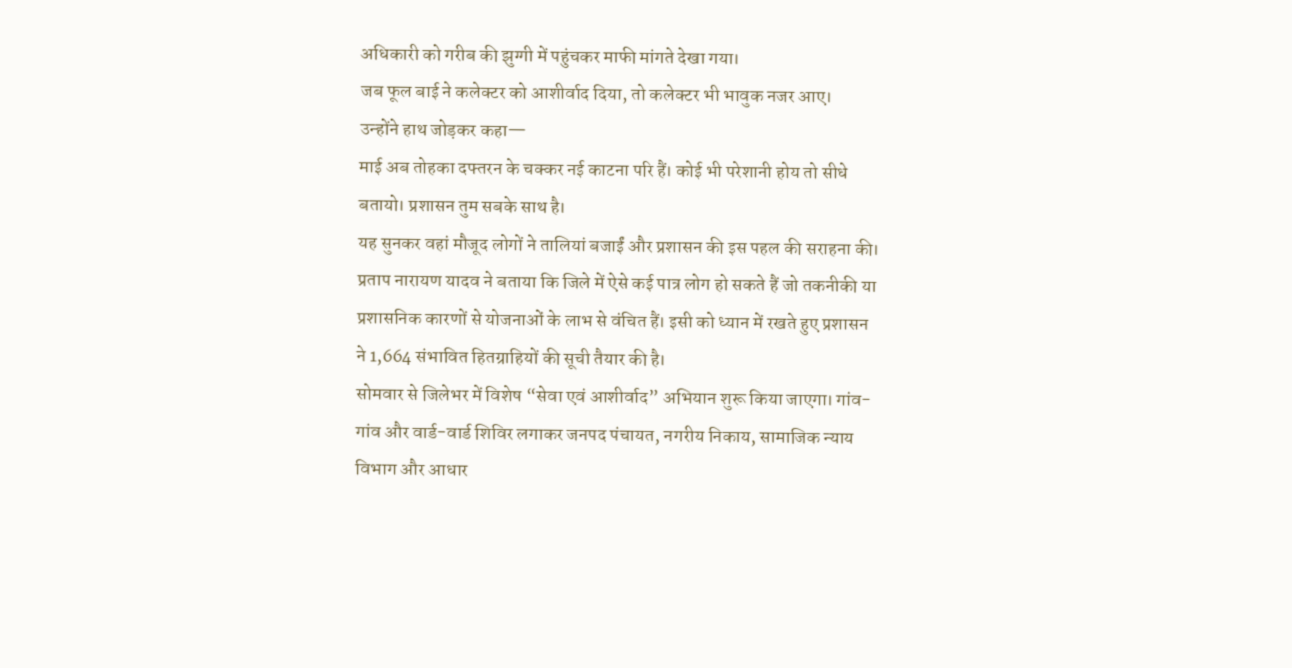अधिकारी को गरीब की झुग्गी में पहुंचकर माफी मांगते देखा गया।
जब फूल बाई ने कलेक्टर को आशीर्वाद दिया, तो कलेक्टर भी भावुक नजर आए।
उन्होंने हाथ जोड़कर कहा—
माई अब तोहका दफ्तरन के चक्कर नई काटना परि हैं। कोई भी परेशानी होय तो सीधे बतायो। प्रशासन तुम सबके साथ है।
यह सुनकर वहां मौजूद लोगों ने तालियां बजाईं और प्रशासन की इस पहल की सराहना की।
प्रताप नारायण यादव ने बताया कि जिले में ऐसे कई पात्र लोग हो सकते हैं जो तकनीकी या प्रशासनिक कारणों से योजनाओं के लाभ से वंचित हैं। इसी को ध्यान में रखते हुए प्रशासन ने 1,664 संभावित हितग्राहियों की सूची तैयार की है।
सोमवार से जिलेभर में विशेष “सेवा एवं आशीर्वाद” अभियान शुरू किया जाएगा। गांव-गांव और वार्ड-वार्ड शिविर लगाकर जनपद पंचायत, नगरीय निकाय, सामाजिक न्याय विभाग और आधार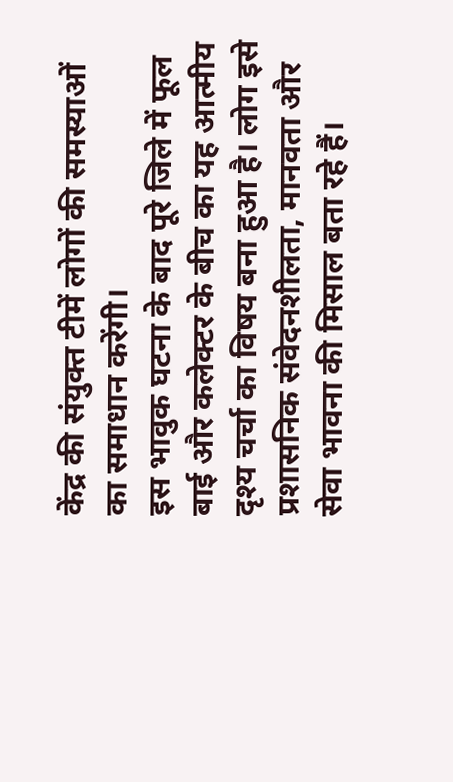केंद्र की संयुक्त टीमें लोगों की समस्याओं का समाधान करेंगी।
इस भावुक घटना के बाद पूरे जिले में फूल बाई और कलेक्टर के बीच का यह आत्मीय दृश्य चर्चा का विषय बना हुआ है। लोग इसे प्रशासनिक संवेदनशीलता, मानवता और सेवा भावना की मिसाल बता रहे हैं।